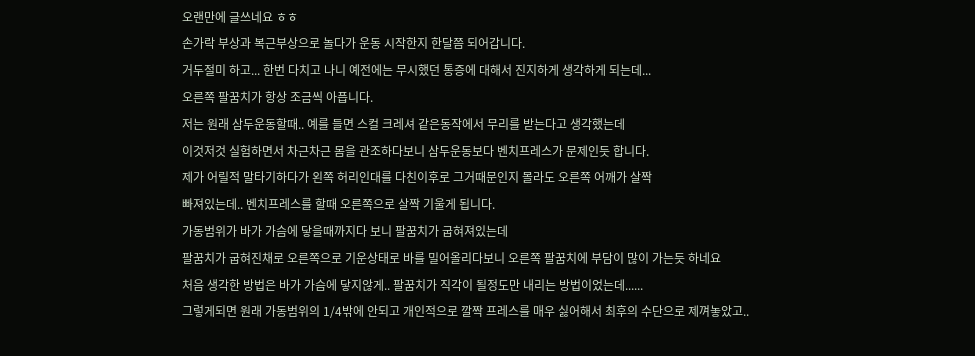오랜만에 글쓰네요 ㅎㅎ
손가락 부상과 복근부상으로 놀다가 운동 시작한지 한달쯤 되어갑니다.
거두절미 하고... 한번 다치고 나니 예전에는 무시했던 통증에 대해서 진지하게 생각하게 되는데...
오른쪽 팔꿈치가 항상 조금씩 아픕니다.
저는 원래 삼두운동할때.. 예를 들면 스컬 크레셔 같은동작에서 무리를 받는다고 생각했는데
이것저것 실험하면서 차근차근 몸을 관조하다보니 삼두운동보다 벤치프레스가 문제인듯 합니다.
제가 어릴적 말타기하다가 왼쪽 허리인대를 다친이후로 그거때문인지 몰라도 오른쪽 어깨가 살짝
빠져있는데.. 벤치프레스를 할때 오른쪽으로 살짝 기울게 됩니다.
가동범위가 바가 가슴에 닿을때까지다 보니 팔꿈치가 굽혀져있는데
팔꿈치가 굽혀진채로 오른쪽으로 기운상태로 바를 밀어올리다보니 오른쪽 팔꿈치에 부담이 많이 가는듯 하네요
처음 생각한 방법은 바가 가슴에 닿지않게.. 팔꿈치가 직각이 될정도만 내리는 방법이었는데......
그렇게되면 원래 가동범위의 1/4밖에 안되고 개인적으로 깔짝 프레스를 매우 싫어해서 최후의 수단으로 제껴놓았고..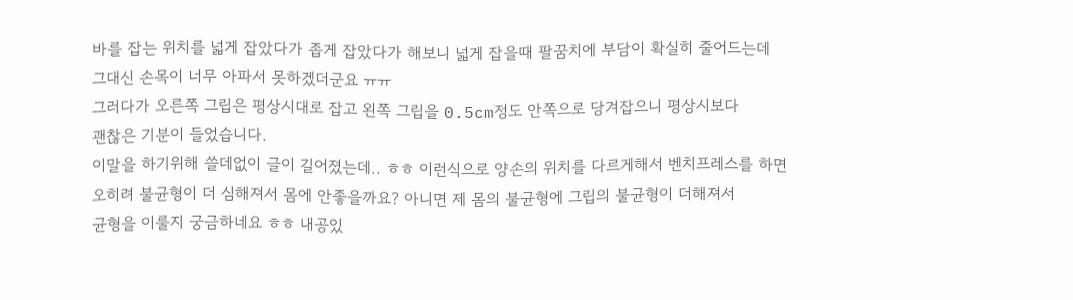바를 잡는 위치를 넓게 잡았다가 좁게 잡았다가 해보니 넓게 잡을때 팔꿈치에 부담이 확실히 줄어드는데
그대신 손목이 너무 아파서 못하겠더군요 ㅠㅠ
그러다가 오른쪽 그립은 평상시대로 잡고 왼쪽 그립을 0.5cm정도 안쪽으로 당겨잡으니 평상시보다
괜찮은 기분이 들었습니다.
이말을 하기위해 쓸데없이 글이 길어졌는데.. ㅎㅎ 이런식으로 양손의 위치를 다르게해서 벤치프레스를 하면
오히려 불균형이 더 심해져서 몸에 안좋을까요? 아니면 제 몸의 불균형에 그립의 불균형이 더해져서
균형을 이룰지 궁금하네요 ㅎㅎ 내공있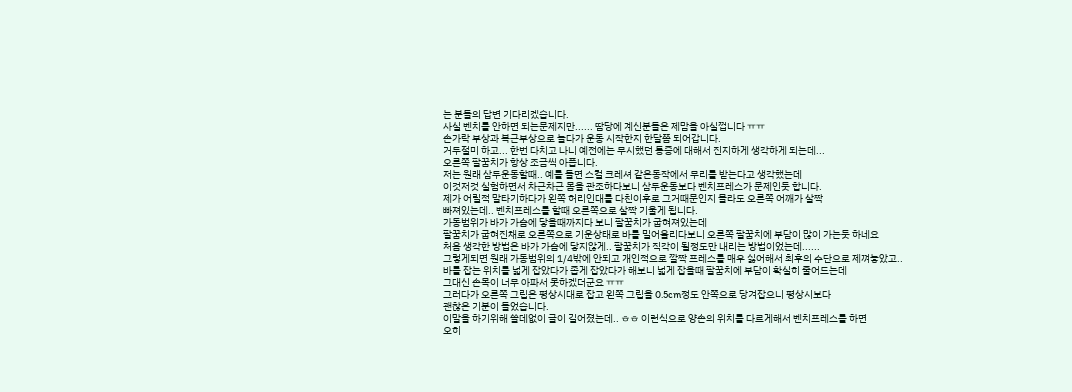는 분들의 답변 기다리겠습니다.
사실 벤치를 안하면 되는문제지만...... 땀당에 계신분들은 제맘을 아실껍니다 ㅠㅠ
손가락 부상과 복근부상으로 놀다가 운동 시작한지 한달쯤 되어갑니다.
거두절미 하고... 한번 다치고 나니 예전에는 무시했던 통증에 대해서 진지하게 생각하게 되는데...
오른쪽 팔꿈치가 항상 조금씩 아픕니다.
저는 원래 삼두운동할때.. 예를 들면 스컬 크레셔 같은동작에서 무리를 받는다고 생각했는데
이것저것 실험하면서 차근차근 몸을 관조하다보니 삼두운동보다 벤치프레스가 문제인듯 합니다.
제가 어릴적 말타기하다가 왼쪽 허리인대를 다친이후로 그거때문인지 몰라도 오른쪽 어깨가 살짝
빠져있는데.. 벤치프레스를 할때 오른쪽으로 살짝 기울게 됩니다.
가동범위가 바가 가슴에 닿을때까지다 보니 팔꿈치가 굽혀져있는데
팔꿈치가 굽혀진채로 오른쪽으로 기운상태로 바를 밀어올리다보니 오른쪽 팔꿈치에 부담이 많이 가는듯 하네요
처음 생각한 방법은 바가 가슴에 닿지않게.. 팔꿈치가 직각이 될정도만 내리는 방법이었는데......
그렇게되면 원래 가동범위의 1/4밖에 안되고 개인적으로 깔짝 프레스를 매우 싫어해서 최후의 수단으로 제껴놓았고..
바를 잡는 위치를 넓게 잡았다가 좁게 잡았다가 해보니 넓게 잡을때 팔꿈치에 부담이 확실히 줄어드는데
그대신 손목이 너무 아파서 못하겠더군요 ㅠㅠ
그러다가 오른쪽 그립은 평상시대로 잡고 왼쪽 그립을 0.5cm정도 안쪽으로 당겨잡으니 평상시보다
괜찮은 기분이 들었습니다.
이말을 하기위해 쓸데없이 글이 길어졌는데.. ㅎㅎ 이런식으로 양손의 위치를 다르게해서 벤치프레스를 하면
오히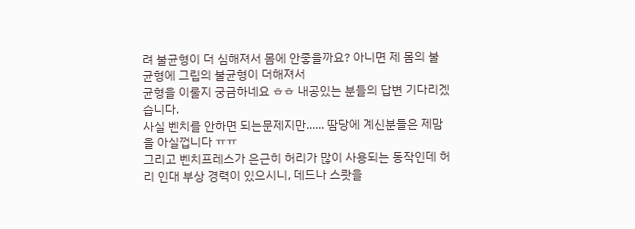려 불균형이 더 심해져서 몸에 안좋을까요? 아니면 제 몸의 불균형에 그립의 불균형이 더해져서
균형을 이룰지 궁금하네요 ㅎㅎ 내공있는 분들의 답변 기다리겠습니다.
사실 벤치를 안하면 되는문제지만...... 땀당에 계신분들은 제맘을 아실껍니다 ㅠㅠ
그리고 벤치프레스가 은근히 허리가 많이 사용되는 동작인데 허리 인대 부상 경력이 있으시니, 데드나 스쾃을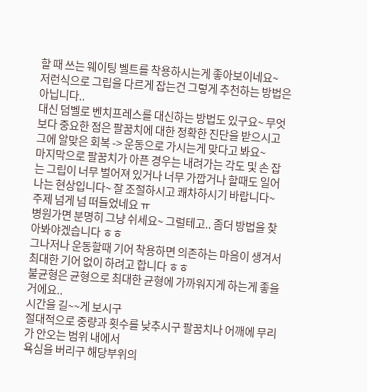할 때 쓰는 웨이팅 벨트를 착용하시는게 좋아보이네요~
저런식으로 그립을 다르게 잡는건 그렇게 추천하는 방법은 아닙니다..
대신 덤벨로 벤치프레스를 대신하는 방법도 있구요~ 무엇보다 중요한 점은 팔꿈치에 대한 정확한 진단을 받으시고 그에 알맞은 회복 -> 운동으로 가시는게 맞다고 봐요~
마지막으로 팔꿈치가 아픈 경우는 내려가는 각도 및 손 잡는 그립이 너무 벌어져 있거나 너무 가깝거나 할때도 일어나는 현상입니다~ 잘 조절하시고 쾌차하시기 바랍니다~
주제 넘게 넘 떠들었네요 ㅠ
병원가면 분명히 그냥 쉬세요~ 그럴테고.. 좀더 방법을 찾아봐야겠습니다 ㅎㅎ
그나저나 운동할때 기어 착용하면 의존하는 마음이 생겨서 최대한 기어 없이 하려고 합니다 ㅎㅎ
불균형은 균형으로 최대한 균형에 가까워지게 하는게 좋을거에요..
시간을 길~~게 보시구
절대적으로 중량과 횟수를 낮추시구 팔꿈치나 어깨에 무리가 안오는 범위 내에서
욕심을 버리구 해당부위의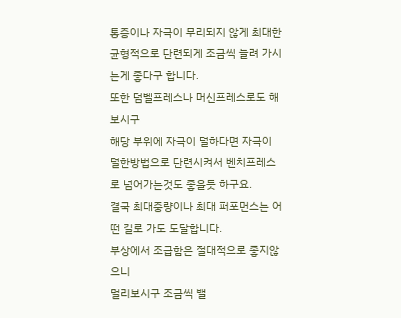통증이나 자극이 무리되지 않게 최대한 균형적으로 단련되게 조금씩 늘려 가시는게 좋다구 합니다.
또한 덤벨프레스나 머신프레스로도 해보시구
해당 부위에 자극이 덜하다면 자극이 덜한방법으로 단련시켜서 벤치프레스로 넘어가는것도 좋을듯 하구요.
결국 최대중량이나 최대 퍼포먼스는 어떤 길로 가도 도달합니다.
부상에서 조급함은 절대적으로 좋지않으니
멀리보시구 조금씩 밸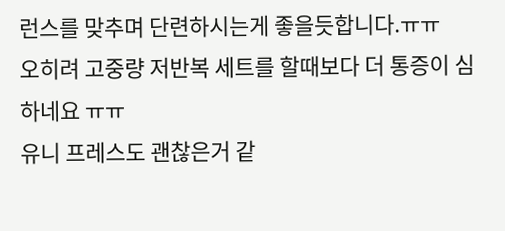런스를 맞추며 단련하시는게 좋을듯합니다.ㅠㅠ
오히려 고중량 저반복 세트를 할때보다 더 통증이 심하네요 ㅠㅠ
유니 프레스도 괜찮은거 같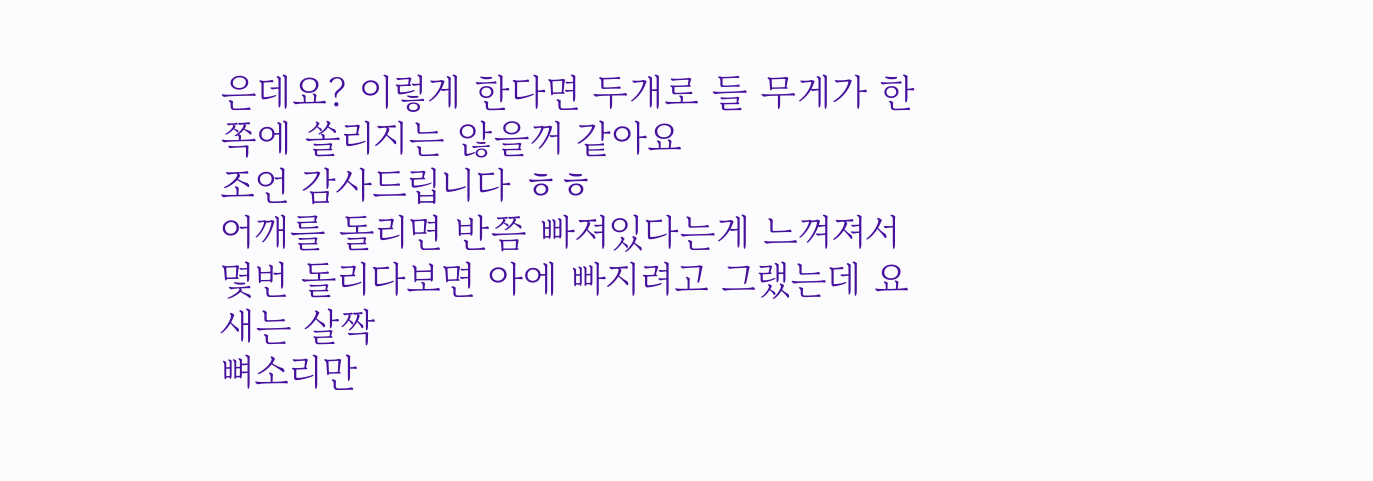은데요? 이렇게 한다면 두개로 들 무게가 한쪽에 쏠리지는 않을꺼 같아요
조언 감사드립니다 ㅎㅎ
어깨를 돌리면 반쯤 빠져있다는게 느껴져서 몇번 돌리다보면 아에 빠지려고 그랬는데 요새는 살짝
뼈소리만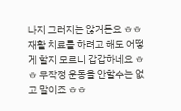나지 그러지는 않거든요 ㅎㅎ
재활 치료를 하려고 해도 어떻게 할지 모르니 갑갑하네요 ㅎㅎ 무작정 운동을 안할수는 없고 말이죠 ㅎㅎ